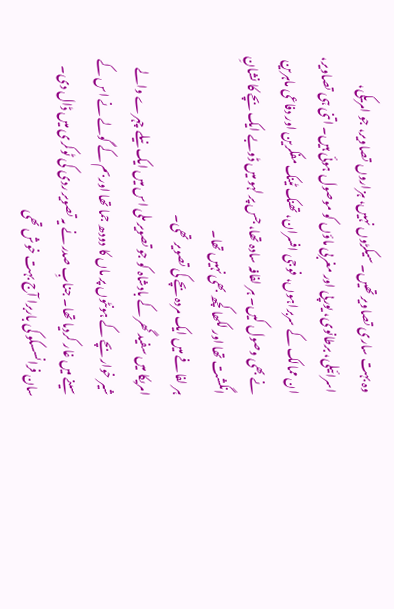وہ بہت ساری تصاویر تھیں۔ سیکڑوں نہیں، ہزاروں تصاویر، جو امریکی، اسرائیلی، برطانوی، یورپی اور مغربی ماؤں کو موصول ہوئی ہیں۔ اتنی ہی تصاویر، ان ممالک کے سربراہوں، فوجی افسران، تھنک ٹینک مفکرین اور دفاعی ماہرین نے بھی وصول کیں۔ ہر لفافہ سادہ تھا، جس پر لہو میں ڈوبے ایک بچے کا نشانِ انگشت تھا اور لکھا کچھ بھی نہیں تھا۔
ہر لفافے میں ایک مردہ بچے کی تصویر تھی۔
امریکا میں سفید گھر کے بادشاہ کو جو تصویر ملی اس میں ایک نیلے چہرے والے شیر خوار بچے کے ہونٹوں پر ماں کا دودھ جما تھا اور بم کے گولے نے اس کے سینے میں غار کردیا تھا۔ جنابِ صدر نے یہ تصویر ردی کی ٹوکری میں ڈال دی۔
سان فرانسسکو کی باربرا آج بہت خوش تھی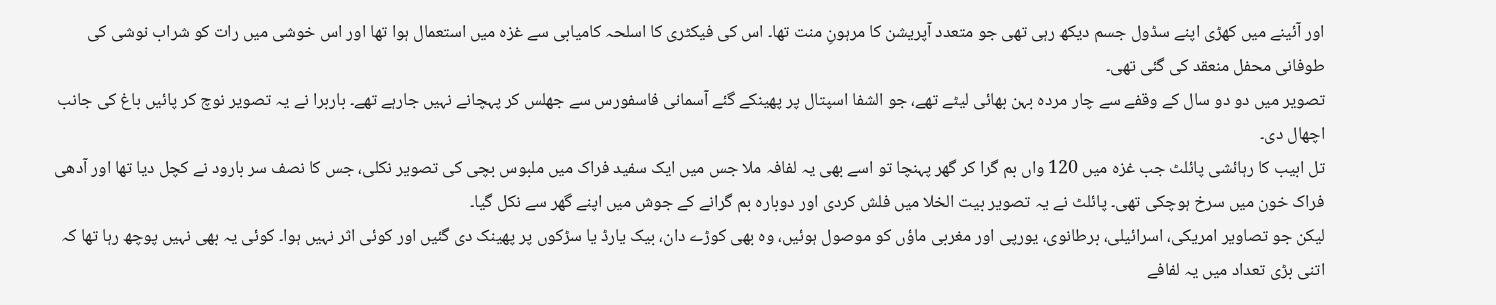اور آئینے میں کھڑی اپنے سڈول جسم دیکھ رہی تھی جو متعدد آپریشن کا مرہونِ منت تھا۔ اس کی فیکٹری کا اسلحہ کامیابی سے غزہ میں استعمال ہوا تھا اور اس خوشی میں رات کو شراب نوشی کی طوفانی محفل منعقد کی گئی تھی۔
تصویر میں دو دو سال کے وقفے سے چار مردہ بہن بھائی لیٹے تھے، جو الشفا اسپتال پر پھینکے گئے آسمانی فاسفورس سے جھلس کر پہچانے نہیں جارہے تھے۔ باربرا نے یہ تصویر نوچ کر پائیں باغ کی جانب اچھال دی۔
تل ابیب کا رہائشی پائلٹ جب غزہ میں 120 واں بم گرا کر گھر پہنچا تو اسے بھی یہ لفافہ ملا جس میں ایک سفید فراک میں ملبوس بچی کی تصویر نکلی، جس کا نصف سر بارود نے کچل دیا تھا اور آدھی فراک خون میں سرخ ہوچکی تھی۔ پائلٹ نے یہ تصویر بیت الخلا میں فلش کردی اور دوبارہ بم گرانے کے جوش میں اپنے گھر سے نکل گیا۔
لیکن جو تصاویر امریکی، اسرائیلی، برطانوی، یورپی اور مغربی ماؤں کو موصول ہوئیں، وہ بھی کوڑے دان، بیک یارڈ یا سڑکوں پر پھینک دی گئیں اور کوئی اثر نہیں ہوا۔ کوئی یہ بھی نہیں پوچھ رہا تھا کہ اتنی بڑی تعداد میں یہ لفافے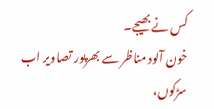کس نے بھیجے۔
خون آلود مناظر سے بھرپور تصاویر اب سڑکوں،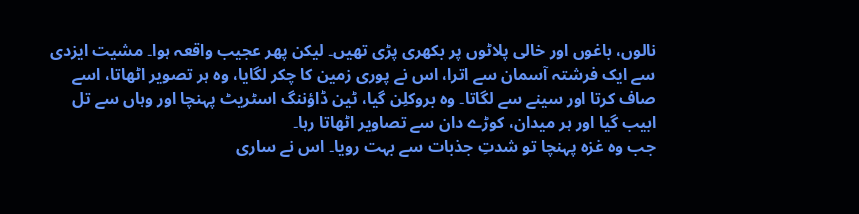نالوں، باغوں اور خالی پلاٹوں پر بکھری پڑی تھیں۔ لیکن پھر عجیب واقعہ ہوا۔ مشیت ایزدی سے ایک فرشتہ آسمان سے اترا، اس نے پوری زمین کا چکر لگایا، وہ ہر تصویر اٹھاتا، اسے صاف کرتا اور سینے سے لگاتا۔ وہ بروکلِن گیا، ٹین ڈاؤننگ اسٹریٹ پہنچا اور وہاں سے تل ابیب گیا اور ہر میدان، کوڑے دان سے تصاویر اٹھاتا رہا۔
جب وہ غزہ پہنچا تو شدتِ جذبات سے بہت رویا۔ اس نے ساری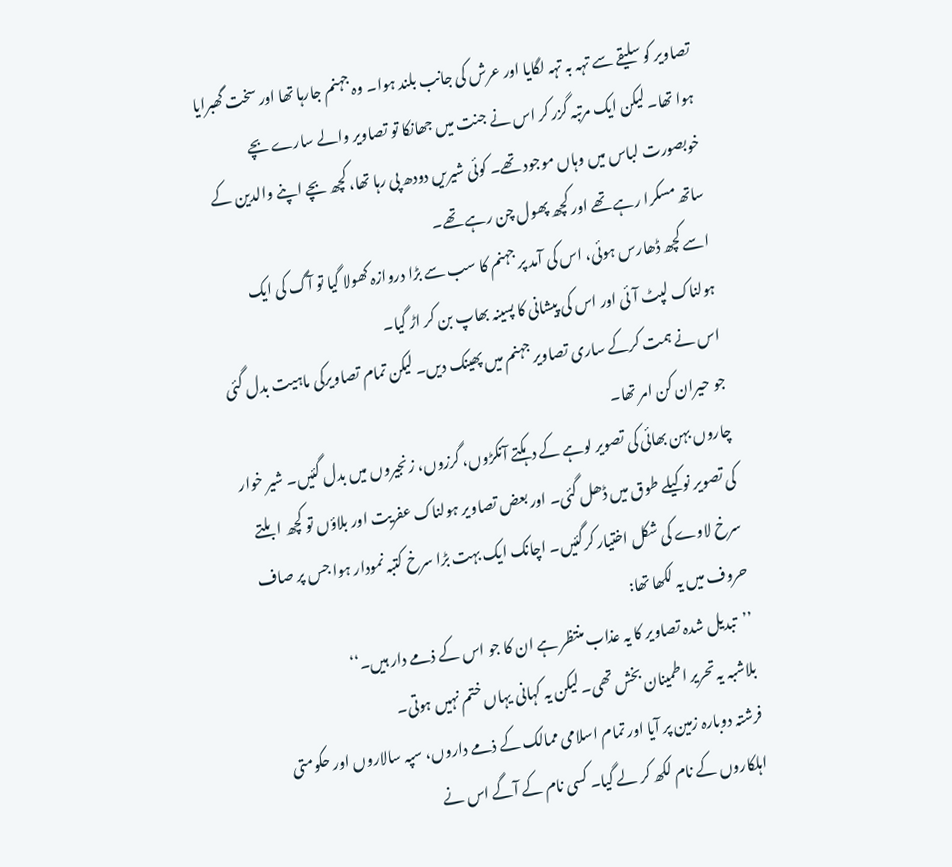تصاویر کو سلیقے سے تہہ بہ تہہ لگایا اور عرش کی جانب بلند ہوا۔ وہ جہنم جارہا تھا اور سخت گھبرایا ہوا تھا۔ لیکن ایک مرتبہ گزر کر اس نے جنت میں جھانکا تو تصاویر والے سارے بچے خوبصورت لباس میں وہاں موجود تھے۔ کوئی شیریں دودھ پی رہا تھا، کچھ بچے اپنے والدین کے ساتھ مسکرا رہے تھے اور کچھ پھول چن رہے تھے۔
اسے کچھ ڈھارس ہوئی، اس کی آمد پر جہنم کا سب سے بڑا دروازہ کھولا گیا تو آگ کی ایک ہولناک لپٹ آئی اور اس کی پیشانی کا پسینہ بھاپ بن کر اڑ گیا۔
اس نے ہمت کرکے ساری تصاویر جہنم میں پھینک دیں۔ لیکن تمام تصاویرکی ماہیت بدل گئی جو حیران کن امر تھا۔
چاروں بہن بھائی کی تصویر لوہے کے دہکتے آنکڑوں، گرزوں، زنجیروں میں بدل گئیں۔ شیر خوار کی تصویر نوکیلے طوق میں ڈھل گئی۔ اور بعض تصاویر ہولناک عفریت اور بلاؤں تو کچھ ابلتے سرخ لاوے کی شکل اختیار کرگئیں۔ اچانک ایک بہت بڑا سرخ کتبہ نمودار ہوا جس پر صاف حروف میں یہ لکھا تھا:
’’تبدیل شدہ تصاویر کا یہ عذاب منتظر ہے ان کا جو اس کے ذمے دار ہیں۔‘‘
بلاشبہ یہ تحریر اطمینان بخش تھی۔ لیکن یہ کہانی یہاں ختم نہیں ہوتی۔
فرشتہ دوبارہ زمین پر آیا اور تمام اسلامی ممالک کے ذمے داروں، سپہ سالاروں اور حکومتی اہلکاروں کے نام لکھ کر لے گیا۔ کسی نام کے آگے اس نے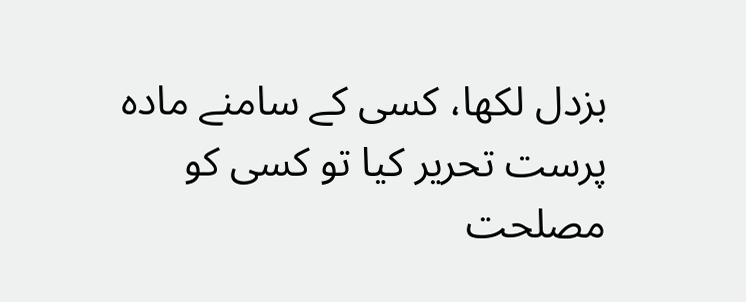بزدل لکھا، کسی کے سامنے مادہ پرست تحریر کیا تو کسی کو مصلحت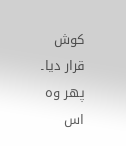کوش قرار دیا۔ پھر وہ اس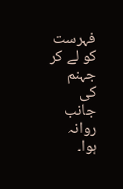فہرست کو لے کر جہنم کی جانب روانہ ہوا۔